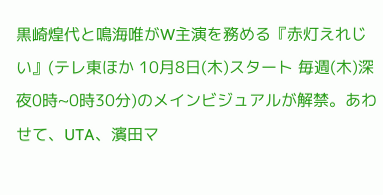黒崎煌代と鳴海唯がW主演を務める『赤灯えれじい』(テレ東ほか 10月8日(木)スタート 毎週(木)深夜0時~0時30分)のメインビジュアルが解禁。あわせて、UTA、濱田マ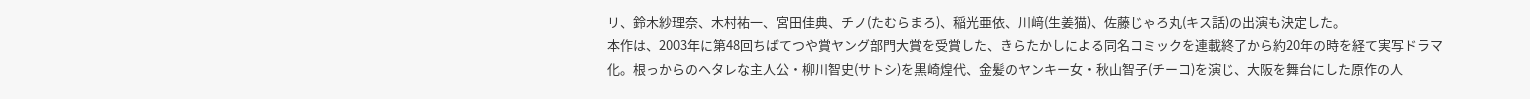リ、鈴木紗理奈、木村祐一、宮田佳典、チノ(たむらまろ)、稲光亜依、川﨑(生姜猫)、佐藤じゃろ丸(キス話)の出演も決定した。
本作は、2003年に第48回ちばてつや賞ヤング部門大賞を受賞した、きらたかしによる同名コミックを連載終了から約20年の時を経て実写ドラマ化。根っからのヘタレな主人公・柳川智史(サトシ)を黒崎煌代、金髪のヤンキー女・秋山智子(チーコ)を演じ、大阪を舞台にした原作の人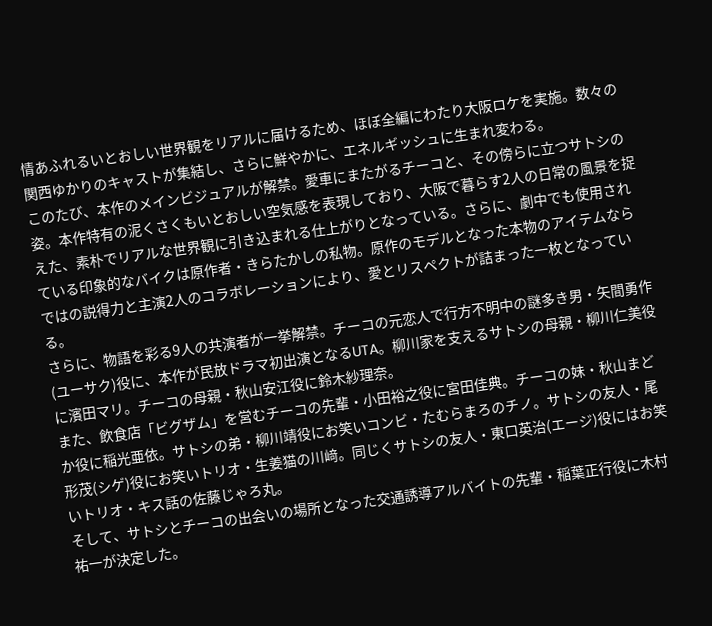情あふれるいとおしい世界観をリアルに届けるため、ほぼ全編にわたり大阪ロケを実施。数々の関西ゆかりのキャストが集結し、さらに鮮やかに、エネルギッシュに生まれ変わる。
このたび、本作のメインビジュアルが解禁。愛車にまたがるチーコと、その傍らに立つサトシの姿。本作特有の泥くさくもいとおしい空気感を表現しており、大阪で暮らす2人の日常の風景を捉えた、素朴でリアルな世界観に引き込まれる仕上がりとなっている。さらに、劇中でも使用されている印象的なバイクは原作者・きらたかしの私物。原作のモデルとなった本物のアイテムならではの説得力と主演2人のコラボレーションにより、愛とリスペクトが詰まった一枚となっている。
さらに、物語を彩る9人の共演者が一挙解禁。チーコの元恋人で行方不明中の謎多き男・矢間勇作(ユーサク)役に、本作が民放ドラマ初出演となるUTA。柳川家を支えるサトシの母親・柳川仁美役に濱田マリ。チーコの母親・秋山安江役に鈴木紗理奈。
また、飲食店「ビグザム」を営むチーコの先輩・小田裕之役に宮田佳典。チーコの妹・秋山まどか役に稲光亜依。サトシの弟・柳川靖役にお笑いコンビ・たむらまろのチノ。サトシの友人・尾形茂(シゲ)役にお笑いトリオ・生姜猫の川﨑。同じくサトシの友人・東口英治(エージ)役にはお笑いトリオ・キス話の佐藤じゃろ丸。
そして、サトシとチーコの出会いの場所となった交通誘導アルバイトの先輩・稲葉正行役に木村祐一が決定した。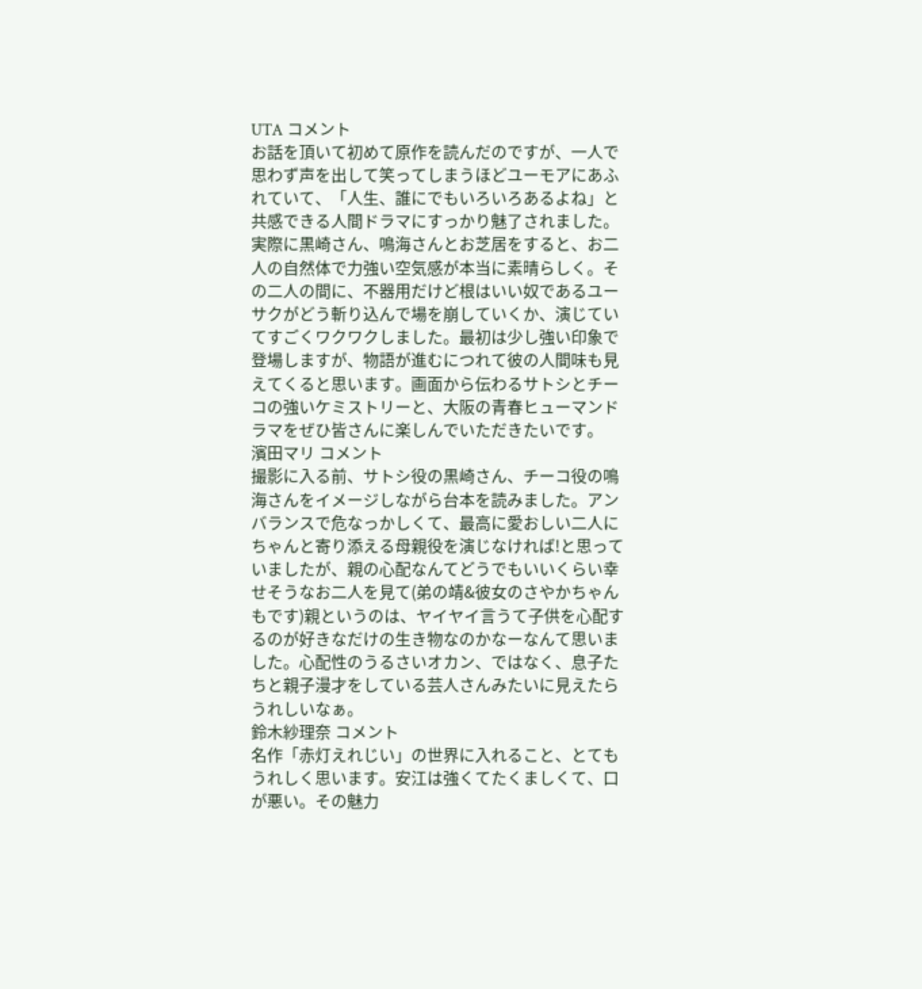UTA コメント
お話を頂いて初めて原作を読んだのですが、一人で思わず声を出して笑ってしまうほどユーモアにあふれていて、「人生、誰にでもいろいろあるよね」と共感できる人間ドラマにすっかり魅了されました。実際に黒崎さん、鳴海さんとお芝居をすると、お二人の自然体で力強い空気感が本当に素晴らしく。その二人の間に、不器用だけど根はいい奴であるユーサクがどう斬り込んで場を崩していくか、演じていてすごくワクワクしました。最初は少し強い印象で登場しますが、物語が進むにつれて彼の人間味も見えてくると思います。画面から伝わるサトシとチーコの強いケミストリーと、大阪の青春ヒューマンドラマをぜひ皆さんに楽しんでいただきたいです。
濱田マリ コメント
撮影に入る前、サトシ役の黒崎さん、チーコ役の鳴海さんをイメージしながら台本を読みました。アンバランスで危なっかしくて、最高に愛おしい二人にちゃんと寄り添える母親役を演じなければ!と思っていましたが、親の心配なんてどうでもいいくらい幸せそうなお二人を見て(弟の靖&彼女のさやかちゃんもです)親というのは、ヤイヤイ言うて子供を心配するのが好きなだけの生き物なのかなーなんて思いました。心配性のうるさいオカン、ではなく、息子たちと親子漫才をしている芸人さんみたいに見えたらうれしいなぁ。
鈴木紗理奈 コメント
名作「赤灯えれじい」の世界に入れること、とてもうれしく思います。安江は強くてたくましくて、口が悪い。その魅力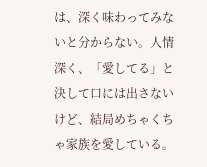は、深く味わってみないと分からない。人情深く、「愛してる」と決して口には出さないけど、結局めちゃくちゃ家族を愛している。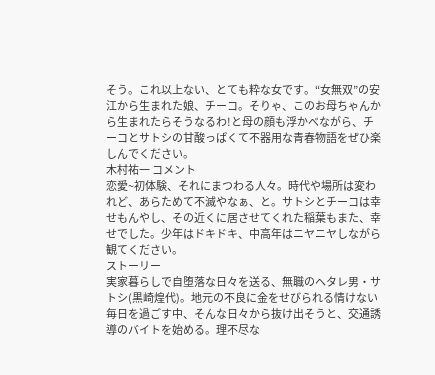そう。これ以上ない、とても粋な女です。“女無双”の安江から生まれた娘、チーコ。そりゃ、このお母ちゃんから生まれたらそうなるわ!と母の顔も浮かべながら、チーコとサトシの甘酸っぱくて不器用な青春物語をぜひ楽しんでください。
木村祐一 コメント
恋愛~初体験、それにまつわる人々。時代や場所は変われど、あらためて不滅やなぁ、と。サトシとチーコは幸せもんやし、その近くに居させてくれた稲葉もまた、幸せでした。少年はドキドキ、中高年はニヤニヤしながら観てください。
ストーリー
実家暮らしで自堕落な日々を送る、無職のヘタレ男・サトシ(黒崎煌代)。地元の不良に金をせびられる情けない毎日を過ごす中、そんな日々から抜け出そうと、交通誘導のバイトを始める。理不尽な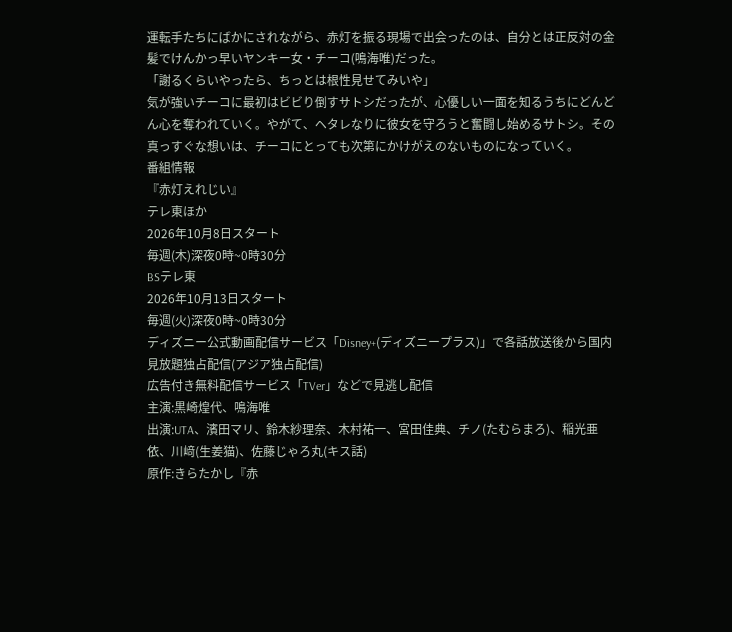運転手たちにばかにされながら、赤灯を振る現場で出会ったのは、自分とは正反対の金髪でけんかっ早いヤンキー女・チーコ(鳴海唯)だった。
「謝るくらいやったら、ちっとは根性見せてみいや」
気が強いチーコに最初はビビり倒すサトシだったが、心優しい一面を知るうちにどんどん心を奪われていく。やがて、ヘタレなりに彼女を守ろうと奮闘し始めるサトシ。その真っすぐな想いは、チーコにとっても次第にかけがえのないものになっていく。
番組情報
『赤灯えれじい』
テレ東ほか
2026年10月8日スタート
毎週(木)深夜0時~0時30分
BSテレ東
2026年10月13日スタート
毎週(火)深夜0時~0時30分
ディズニー公式動画配信サービス「Disney+(ディズニープラス)」で各話放送後から国内見放題独占配信(アジア独占配信)
広告付き無料配信サービス「TVer」などで見逃し配信
主演:黒崎煌代、鳴海唯
出演:UTA、濱田マリ、鈴木紗理奈、木村祐一、宮田佳典、チノ(たむらまろ)、稲光亜依、川﨑(生姜猫)、佐藤じゃろ丸(キス話)
原作:きらたかし『赤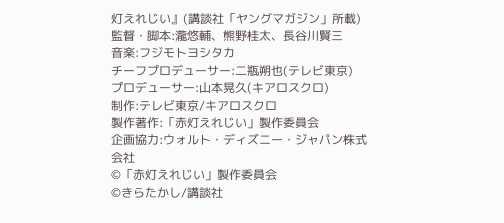灯えれじい』(講談社「ヤングマガジン」所載)
監督・脚本:瀧悠輔、熊野桂太、長谷川賢三
音楽:フジモトヨシタカ
チーフプロデューサー:二瓶朔也(テレビ東京)
プロデューサー:山本晃久(キアロスクロ)
制作:テレビ東京/キアロスクロ
製作著作:「赤灯えれじい」製作委員会
企画協力:ウォルト・ディズニー・ジャパン株式会社
©「赤灯えれじい」製作委員会
©きらたかし/講談社